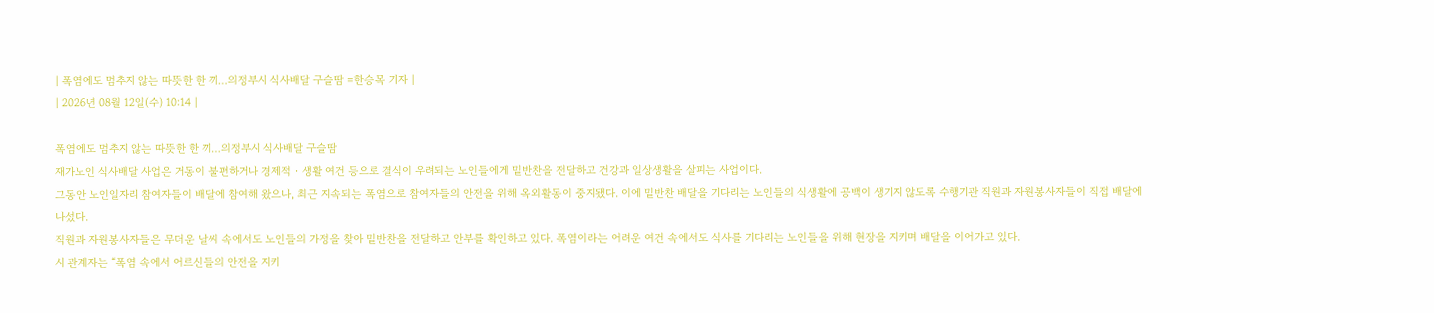| 폭염에도 멈추지 않는 따뜻한 한 끼…의정부시 식사배달 구슬땀 =한승목 기자 |
| 2026년 08월 12일(수) 10:14 |

폭염에도 멈추지 않는 따뜻한 한 끼…의정부시 식사배달 구슬땀
재가노인 식사배달 사업은 거동이 불편하거나 경제적‧생활 여건 등으로 결식이 우려되는 노인들에게 밑반찬을 전달하고 건강과 일상생활을 살피는 사업이다.
그동안 노인일자리 참여자들이 배달에 참여해 왔으나, 최근 지속되는 폭염으로 참여자들의 안전을 위해 옥외활동이 중지됐다. 이에 밑반찬 배달을 기다리는 노인들의 식생활에 공백이 생기지 않도록 수행기관 직원과 자원봉사자들이 직접 배달에 나섰다.
직원과 자원봉사자들은 무더운 날씨 속에서도 노인들의 가정을 찾아 밑반찬을 전달하고 안부를 확인하고 있다. 폭염이라는 어려운 여건 속에서도 식사를 기다리는 노인들을 위해 현장을 지키며 배달을 이어가고 있다.
시 관계자는 “폭염 속에서 어르신들의 안전을 지키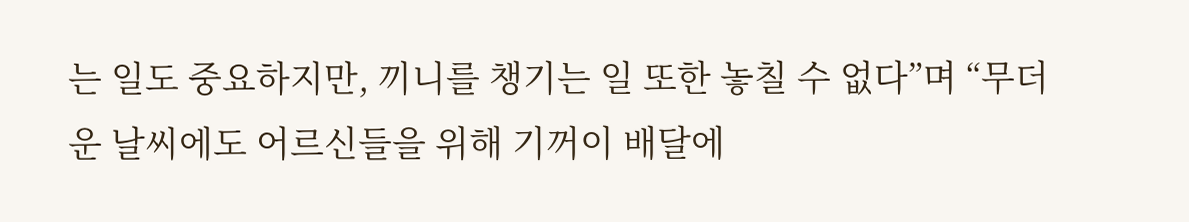는 일도 중요하지만, 끼니를 챙기는 일 또한 놓칠 수 없다”며 “무더운 날씨에도 어르신들을 위해 기꺼이 배달에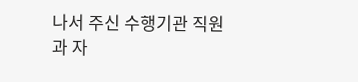나서 주신 수행기관 직원과 자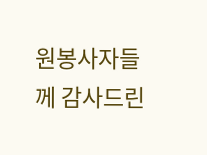원봉사자들께 감사드린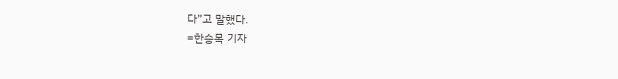다”고 말했다.
=한승목 기자